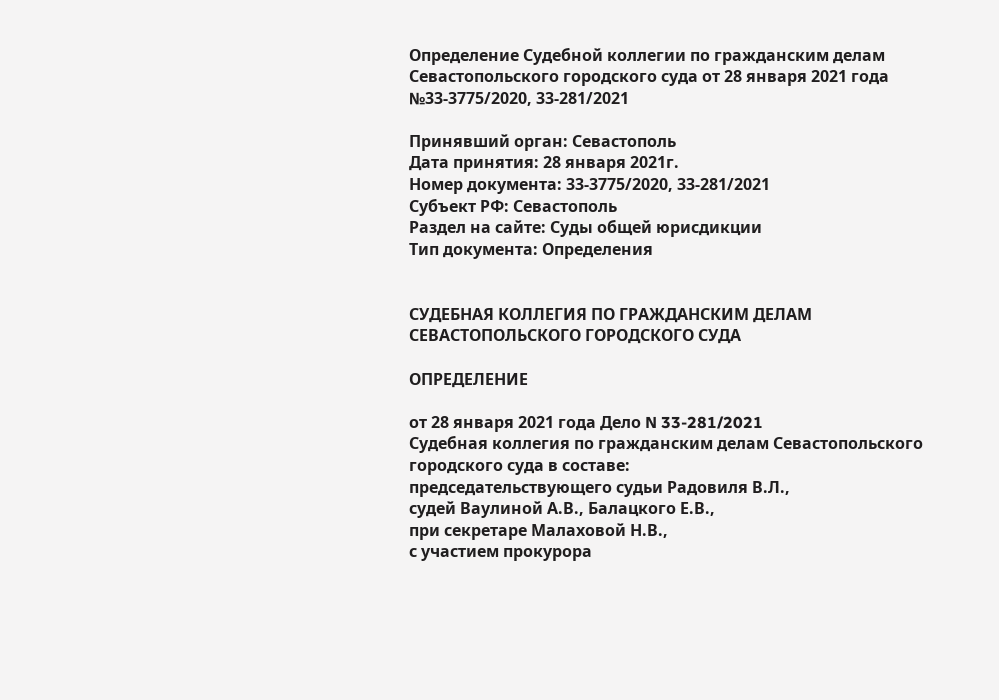Определение Судебной коллегии по гражданским делам Севастопольского городского суда от 28 января 2021 года №33-3775/2020, 33-281/2021

Принявший орган: Севастополь
Дата принятия: 28 января 2021г.
Номер документа: 33-3775/2020, 33-281/2021
Субъект РФ: Севастополь
Раздел на сайте: Суды общей юрисдикции
Тип документа: Определения


СУДЕБНАЯ КОЛЛЕГИЯ ПО ГРАЖДАНСКИМ ДЕЛАМ СЕВАСТОПОЛЬСКОГО ГОРОДСКОГО СУДА

ОПРЕДЕЛЕНИЕ

от 28 января 2021 года Дело N 33-281/2021
Судебная коллегия по гражданским делам Севастопольского городского суда в составе:
председательствующего судьи Радовиля В.Л.,
судей Ваулиной А.В., Балацкого Е.В.,
при секретаре Малаховой Н.В.,
с участием прокурора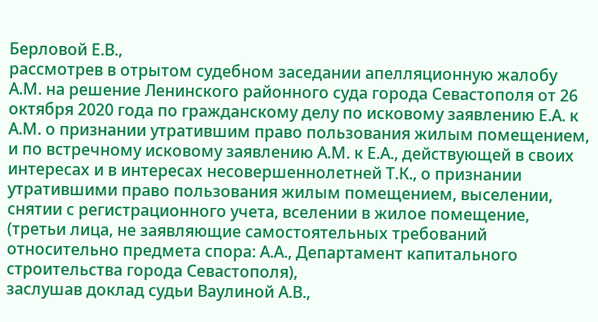Берловой Е.В.,
рассмотрев в отрытом судебном заседании апелляционную жалобу А.М. на решение Ленинского районного суда города Севастополя от 26 октября 2020 года по гражданскому делу по исковому заявлению Е.А. к А.М. о признании утратившим право пользования жилым помещением, и по встречному исковому заявлению А.М. к Е.А., действующей в своих интересах и в интересах несовершеннолетней Т.К., о признании утратившими право пользования жилым помещением, выселении, снятии с регистрационного учета, вселении в жилое помещение,
(третьи лица, не заявляющие самостоятельных требований относительно предмета спора: А.А., Департамент капитального строительства города Севастополя),
заслушав доклад судьи Ваулиной А.В.,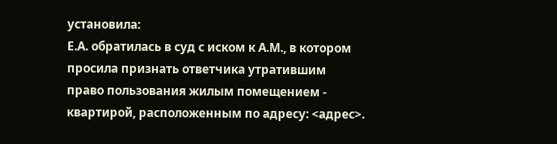установила:
Е.А. обратилась в суд с иском к А.М., в котором просила признать ответчика утратившим право пользования жилым помещением - квартирой, расположенным по адресу: <адрес>.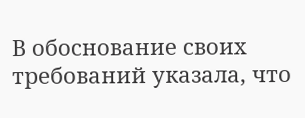В обоснование своих требований указала, что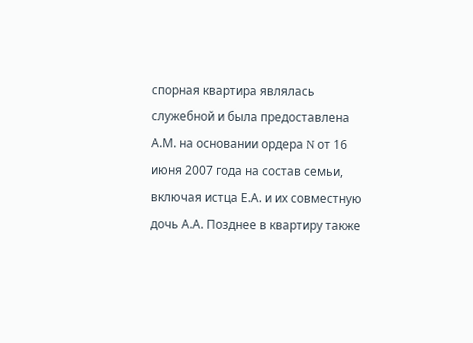спорная квартира являлась служебной и была предоставлена А.М. на основании ордера N от 16 июня 2007 года на состав семьи, включая истца Е.А. и их совместную дочь А.А. Позднее в квартиру также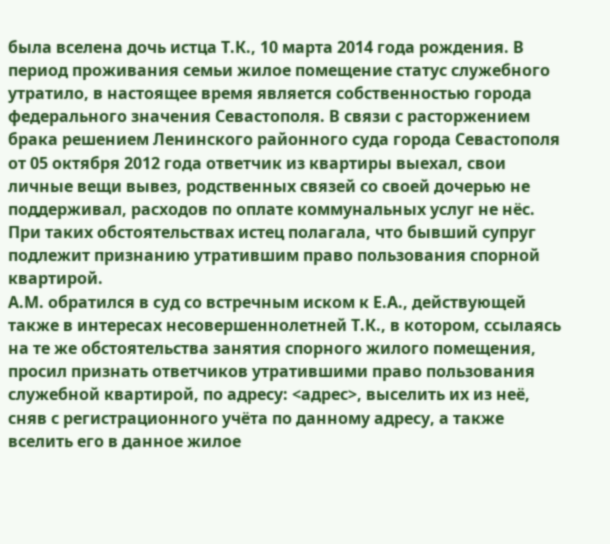была вселена дочь истца Т.К., 10 марта 2014 года рождения. В период проживания семьи жилое помещение статус служебного утратило, в настоящее время является собственностью города федерального значения Севастополя. В связи с расторжением брака решением Ленинского районного суда города Севастополя от 05 октября 2012 года ответчик из квартиры выехал, свои личные вещи вывез, родственных связей со своей дочерью не поддерживал, расходов по оплате коммунальных услуг не нёс. При таких обстоятельствах истец полагала, что бывший супруг подлежит признанию утратившим право пользования спорной квартирой.
А.М. обратился в суд со встречным иском к Е.А., действующей также в интересах несовершеннолетней Т.К., в котором, ссылаясь на те же обстоятельства занятия спорного жилого помещения, просил признать ответчиков утратившими право пользования служебной квартирой, по адресу: <адрес>, выселить их из неё, сняв с регистрационного учёта по данному адресу, а также вселить его в данное жилое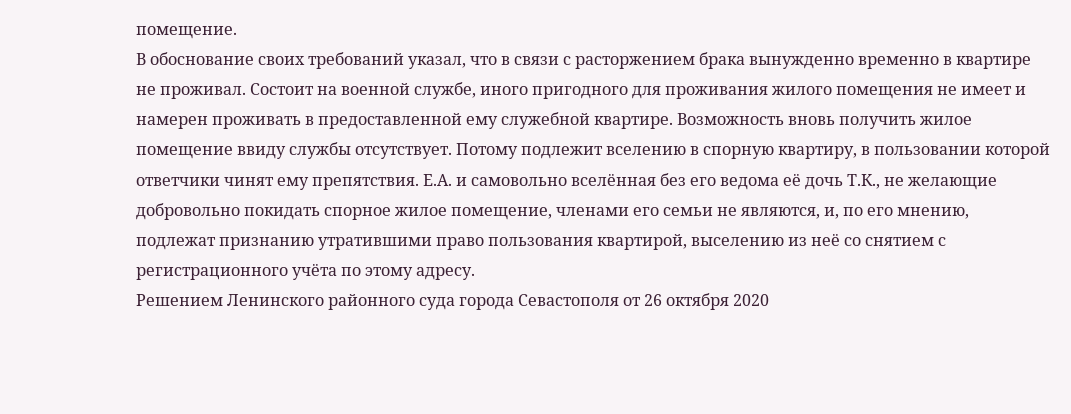помещение.
В обоснование своих требований указал, что в связи с расторжением брака вынужденно временно в квартире не проживал. Состоит на военной службе, иного пригодного для проживания жилого помещения не имеет и намерен проживать в предоставленной ему служебной квартире. Возможность вновь получить жилое помещение ввиду службы отсутствует. Потому подлежит вселению в спорную квартиру, в пользовании которой ответчики чинят ему препятствия. Е.А. и самовольно вселённая без его ведома её дочь Т.К., не желающие добровольно покидать спорное жилое помещение, членами его семьи не являются, и, по его мнению, подлежат признанию утратившими право пользования квартирой, выселению из неё со снятием с регистрационного учёта по этому адресу.
Решением Ленинского районного суда города Севастополя от 26 октября 2020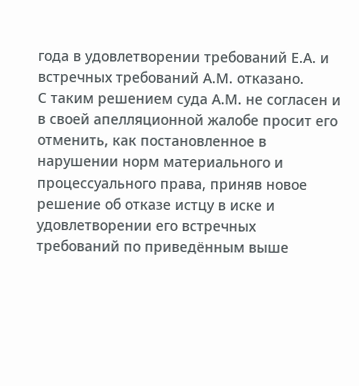года в удовлетворении требований Е.А. и встречных требований А.М. отказано.
С таким решением суда А.М. не согласен и в своей апелляционной жалобе просит его отменить, как постановленное в нарушении норм материального и процессуального права, приняв новое решение об отказе истцу в иске и удовлетворении его встречных требований по приведённым выше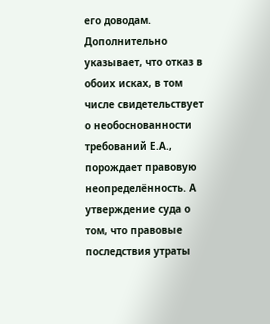его доводам. Дополнительно указывает, что отказ в обоих исках, в том числе свидетельствует о необоснованности требований Е.А., порождает правовую неопределённость. А утверждение суда о том, что правовые последствия утраты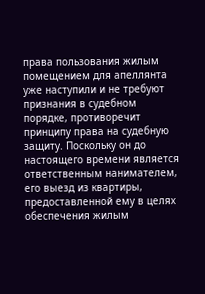права пользования жилым помещением для апеллянта уже наступили и не требуют признания в судебном порядке, противоречит принципу права на судебную защиту. Поскольку он до настоящего времени является ответственным нанимателем, его выезд из квартиры, предоставленной ему в целях обеспечения жилым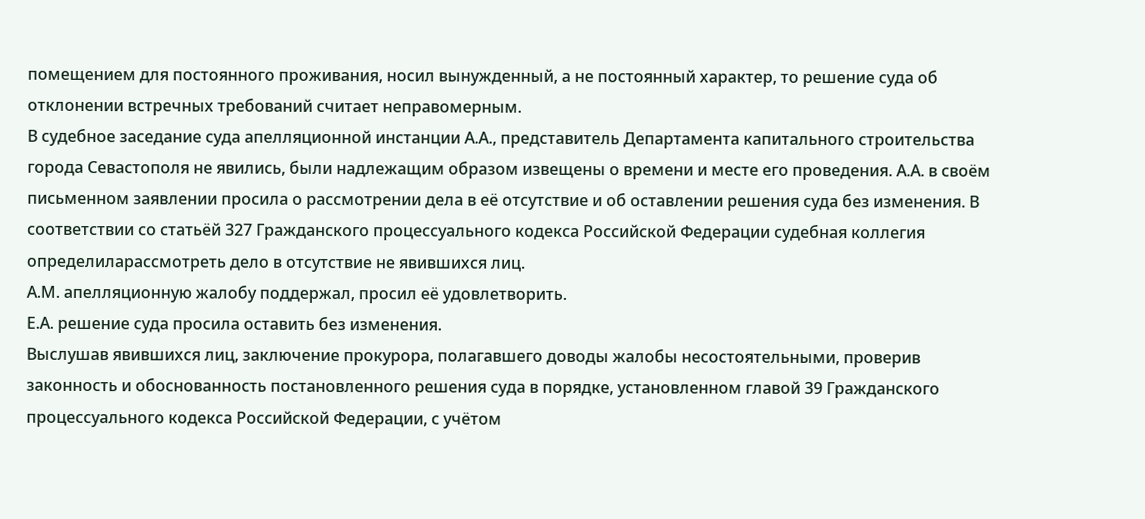помещением для постоянного проживания, носил вынужденный, а не постоянный характер, то решение суда об отклонении встречных требований считает неправомерным.
В судебное заседание суда апелляционной инстанции А.А., представитель Департамента капитального строительства города Севастополя не явились, были надлежащим образом извещены о времени и месте его проведения. А.А. в своём письменном заявлении просила о рассмотрении дела в её отсутствие и об оставлении решения суда без изменения. В соответствии со статьёй 327 Гражданского процессуального кодекса Российской Федерации судебная коллегия определиларассмотреть дело в отсутствие не явившихся лиц.
А.М. апелляционную жалобу поддержал, просил её удовлетворить.
Е.А. решение суда просила оставить без изменения.
Выслушав явившихся лиц, заключение прокурора, полагавшего доводы жалобы несостоятельными, проверив законность и обоснованность постановленного решения суда в порядке, установленном главой 39 Гражданского процессуального кодекса Российской Федерации, с учётом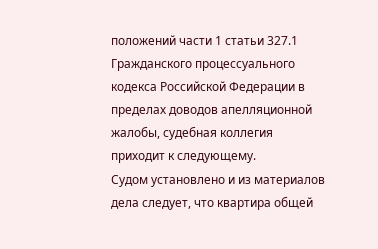положений части 1 статьи 327.1 Гражданского процессуального кодекса Российской Федерации в пределах доводов апелляционной жалобы, судебная коллегия приходит к следующему.
Судом установлено и из материалов дела следует, что квартира общей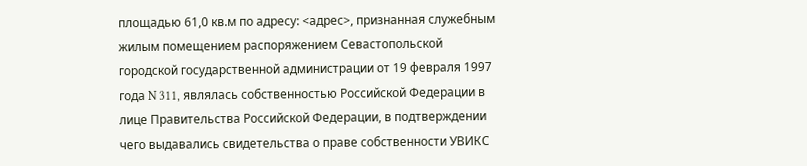площадью 61,0 кв.м по адресу: <адрес>, признанная служебным жилым помещением распоряжением Севастопольской городской государственной администрации от 19 февраля 1997 года N 311, являлась собственностью Российской Федерации в лице Правительства Российской Федерации, в подтверждении чего выдавались свидетельства о праве собственности УВИКС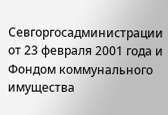Севгоргосадминистрации от 23 февраля 2001 года и Фондом коммунального имущества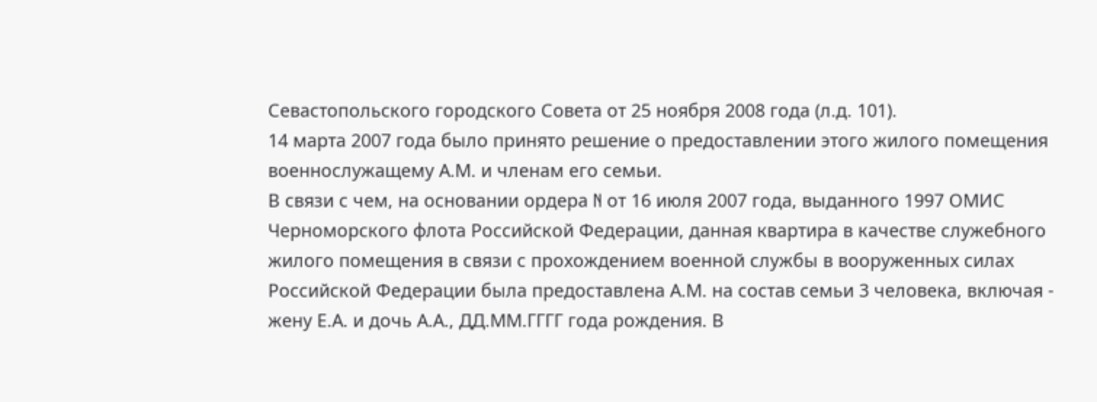Севастопольского городского Совета от 25 ноября 2008 года (л.д. 101).
14 марта 2007 года было принято решение о предоставлении этого жилого помещения военнослужащему А.М. и членам его семьи.
В связи с чем, на основании ордера N от 16 июля 2007 года, выданного 1997 ОМИС Черноморского флота Российской Федерации, данная квартира в качестве служебного жилого помещения в связи с прохождением военной службы в вооруженных силах Российской Федерации была предоставлена А.М. на состав семьи 3 человека, включая - жену Е.А. и дочь А.А., ДД.ММ.ГГГГ года рождения. В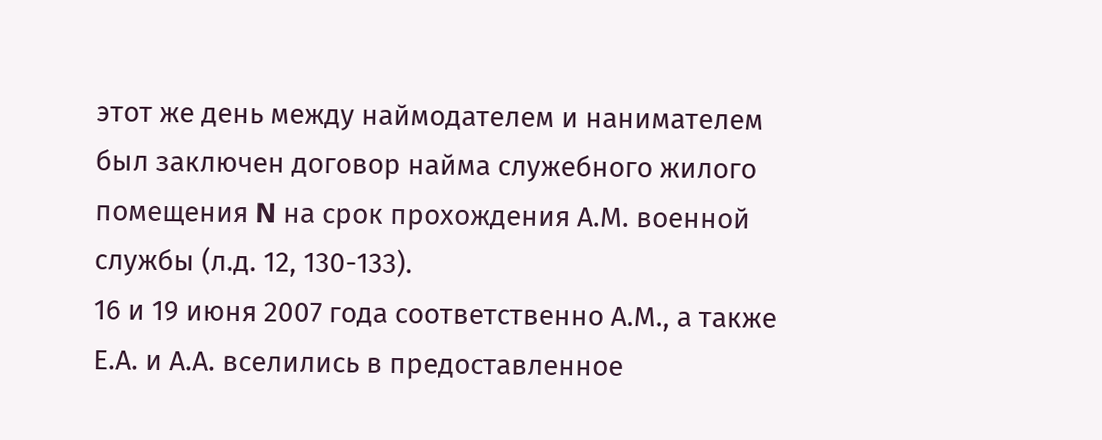этот же день между наймодателем и нанимателем был заключен договор найма служебного жилого помещения N на срок прохождения А.М. военной службы (л.д. 12, 130-133).
16 и 19 июня 2007 года соответственно А.М., а также Е.А. и А.А. вселились в предоставленное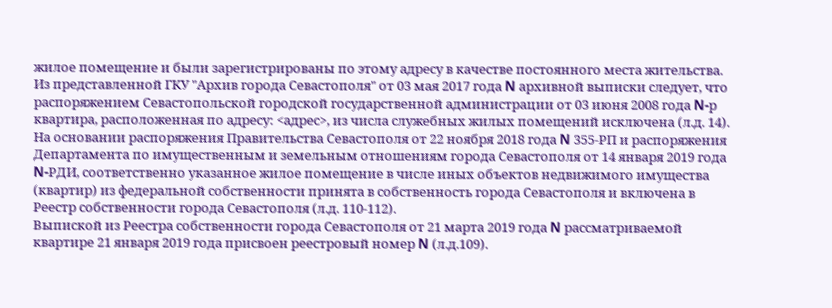жилое помещение и были зарегистрированы по этому адресу в качестве постоянного места жительства.
Из представленной ГКУ "Архив города Севастополя" от 03 мая 2017 года N архивной выписки следует, что распоряжением Севастопольской городской государственной администрации от 03 июня 2008 года N-р квартира, расположенная по адресу: <адрес>, из числа служебных жилых помещений исключена (л.д. 14).
На основании распоряжения Правительства Севастополя от 22 ноября 2018 года N 355-РП и распоряжения Департамента по имущественным и земельным отношениям города Севастополя от 14 января 2019 года N-РДИ, соответственно указанное жилое помещение в числе иных объектов недвижимого имущества (квартир) из федеральной собственности принята в собственность города Севастополя и включена в Реестр собственности города Севастополя (л.д. 110-112).
Выпиской из Реестра собственности города Севастополя от 21 марта 2019 года N рассматриваемой квартире 21 января 2019 года присвоен реестровый номер N (л.д.109).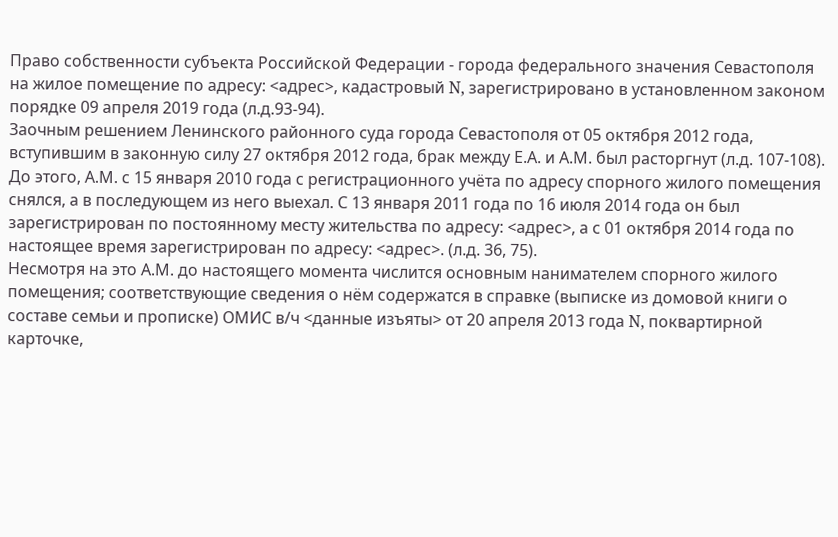Право собственности субъекта Российской Федерации - города федерального значения Севастополя на жилое помещение по адресу: <адрес>, кадастровый N, зарегистрировано в установленном законом порядке 09 апреля 2019 года (л.д.93-94).
Заочным решением Ленинского районного суда города Севастополя от 05 октября 2012 года, вступившим в законную силу 27 октября 2012 года, брак между Е.А. и А.М. был расторгнут (л.д. 107-108).
До этого, А.М. с 15 января 2010 года с регистрационного учёта по адресу спорного жилого помещения снялся, а в последующем из него выехал. С 13 января 2011 года по 16 июля 2014 года он был зарегистрирован по постоянному месту жительства по адресу: <адрес>, а с 01 октября 2014 года по настоящее время зарегистрирован по адресу: <адрес>. (л.д. 36, 75).
Несмотря на это А.М. до настоящего момента числится основным нанимателем спорного жилого помещения; соответствующие сведения о нём содержатся в справке (выписке из домовой книги о составе семьи и прописке) ОМИС в/ч <данные изъяты> от 20 апреля 2013 года N, поквартирной карточке,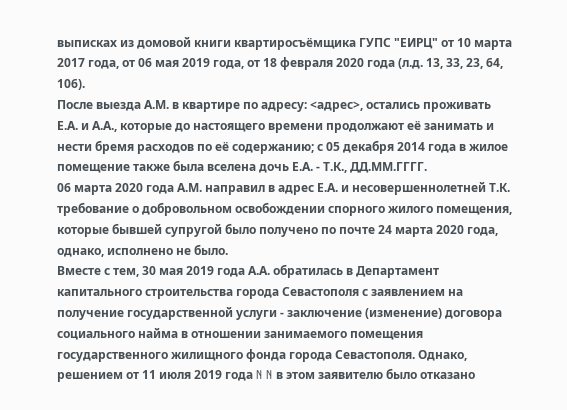выписках из домовой книги квартиросъёмщика ГУПС "ЕИРЦ" от 10 марта 2017 года, от 06 мая 2019 года, от 18 февраля 2020 года (л.д. 13, 33, 23, 64, 106).
После выезда А.М. в квартире по адресу: <адрес>, остались проживать Е.А. и А.А., которые до настоящего времени продолжают её занимать и нести бремя расходов по её содержанию; с 05 декабря 2014 года в жилое помещение также была вселена дочь Е.А. - Т.К., ДД.ММ.ГГГГ.
06 марта 2020 года А.М. направил в адрес Е.А. и несовершеннолетней Т.К. требование о добровольном освобождении спорного жилого помещения, которые бывшей супругой было получено по почте 24 марта 2020 года, однако, исполнено не было.
Вместе с тем, 30 мая 2019 года А.А. обратилась в Департамент капитального строительства города Севастополя с заявлением на получение государственной услуги - заключение (изменение) договора социального найма в отношении занимаемого помещения государственного жилищного фонда города Севастополя. Однако, решением от 11 июля 2019 года N N в этом заявителю было отказано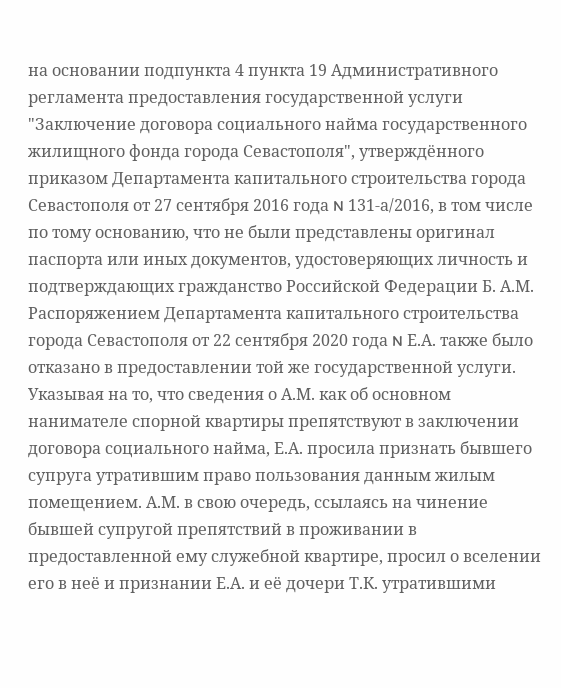на основании подпункта 4 пункта 19 Административного регламента предоставления государственной услуги "Заключение договора социального найма государственного жилищного фонда города Севастополя", утверждённого приказом Департамента капитального строительства города Севастополя от 27 сентября 2016 года N 131-а/2016, в том числе по тому основанию, что не были представлены оригинал паспорта или иных документов, удостоверяющих личность и подтверждающих гражданство Российской Федерации Б. А.М.
Распоряжением Департамента капитального строительства города Севастополя от 22 сентября 2020 года N Е.А. также было отказано в предоставлении той же государственной услуги.
Указывая на то, что сведения о А.М. как об основном нанимателе спорной квартиры препятствуют в заключении договора социального найма, Е.А. просила признать бывшего супруга утратившим право пользования данным жилым помещением. А.М. в свою очередь, ссылаясь на чинение бывшей супругой препятствий в проживании в предоставленной ему служебной квартире, просил о вселении его в неё и признании Е.А. и её дочери Т.К. утратившими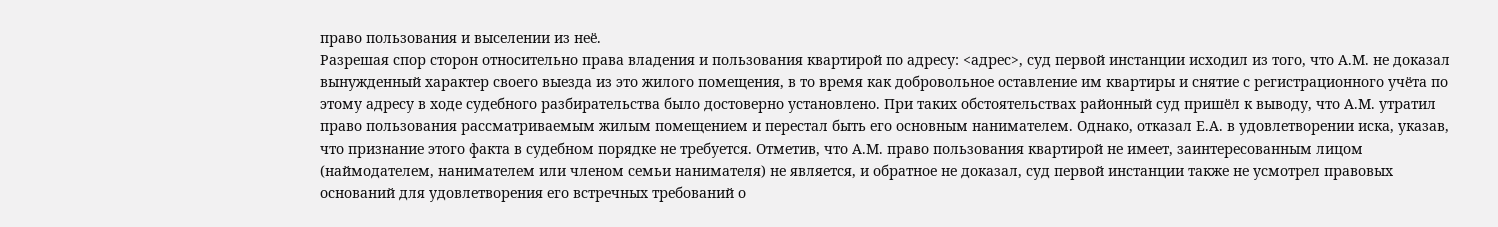право пользования и выселении из неё.
Разрешая спор сторон относительно права владения и пользования квартирой по адресу: <адрес>, суд первой инстанции исходил из того, что А.М. не доказал вынужденный характер своего выезда из это жилого помещения, в то время как добровольное оставление им квартиры и снятие с регистрационного учёта по этому адресу в ходе судебного разбирательства было достоверно установлено. При таких обстоятельствах районный суд пришёл к выводу, что А.М. утратил право пользования рассматриваемым жилым помещением и перестал быть его основным нанимателем. Однако, отказал Е.А. в удовлетворении иска, указав, что признание этого факта в судебном порядке не требуется. Отметив, что А.М. право пользования квартирой не имеет, заинтересованным лицом (наймодателем, нанимателем или членом семьи нанимателя) не является, и обратное не доказал, суд первой инстанции также не усмотрел правовых оснований для удовлетворения его встречных требований о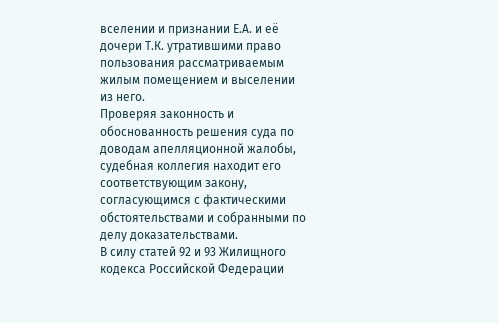вселении и признании Е.А. и её дочери Т.К. утратившими право пользования рассматриваемым жилым помещением и выселении из него.
Проверяя законность и обоснованность решения суда по доводам апелляционной жалобы, судебная коллегия находит его соответствующим закону, согласующимся с фактическими обстоятельствами и собранными по делу доказательствами.
В силу статей 92 и 93 Жилищного кодекса Российской Федерации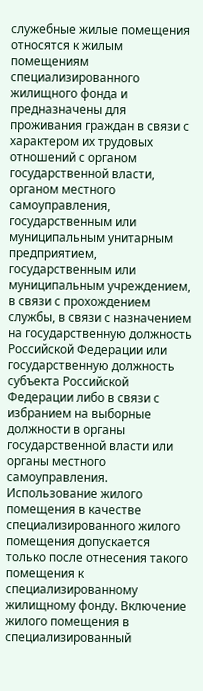служебные жилые помещения относятся к жилым помещениям специализированного жилищного фонда и предназначены для проживания граждан в связи с характером их трудовых отношений с органом государственной власти, органом местного самоуправления, государственным или муниципальным унитарным предприятием, государственным или муниципальным учреждением, в связи с прохождением службы, в связи с назначением на государственную должность Российской Федерации или государственную должность субъекта Российской Федерации либо в связи с избранием на выборные должности в органы государственной власти или органы местного самоуправления.
Использование жилого помещения в качестве специализированного жилого помещения допускается только после отнесения такого помещения к специализированному жилищному фонду. Включение жилого помещения в специализированный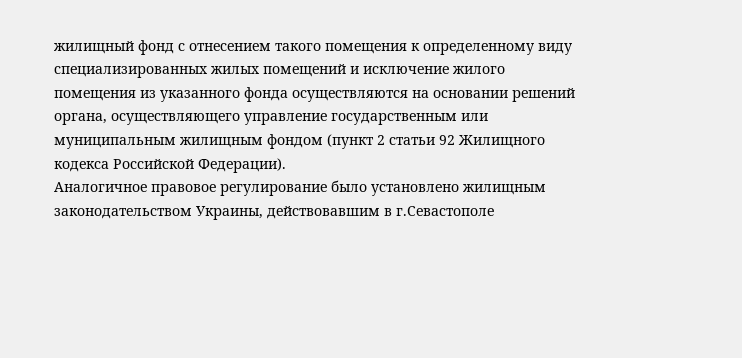жилищный фонд с отнесением такого помещения к определенному виду специализированных жилых помещений и исключение жилого помещения из указанного фонда осуществляются на основании решений органа, осуществляющего управление государственным или муниципальным жилищным фондом (пункт 2 статьи 92 Жилищного кодекса Российской Федерации).
Аналогичное правовое регулирование было установлено жилищным законодательством Украины, действовавшим в г.Севастополе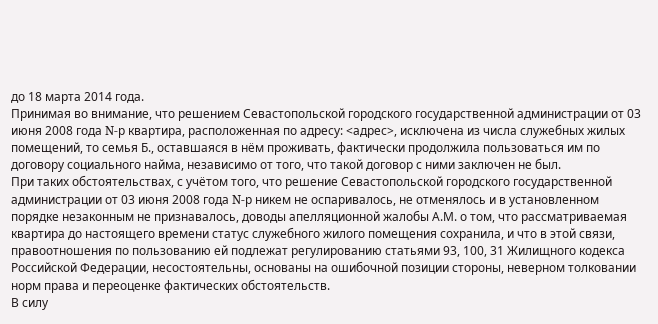до 18 марта 2014 года.
Принимая во внимание, что решением Севастопольской городского государственной администрации от 03 июня 2008 года N-р квартира, расположенная по адресу: <адрес>, исключена из числа служебных жилых помещений, то семья Б., оставшаяся в нём проживать, фактически продолжила пользоваться им по договору социального найма, независимо от того, что такой договор с ними заключен не был.
При таких обстоятельствах, с учётом того, что решение Севастопольской городского государственной администрации от 03 июня 2008 года N-р никем не оспаривалось, не отменялось и в установленном порядке незаконным не признавалось, доводы апелляционной жалобы А.М. о том, что рассматриваемая квартира до настоящего времени статус служебного жилого помещения сохранила, и что в этой связи, правоотношения по пользованию ей подлежат регулированию статьями 93, 100, 31 Жилищного кодекса Российской Федерации, несостоятельны, основаны на ошибочной позиции стороны, неверном толковании норм права и переоценке фактических обстоятельств.
В силу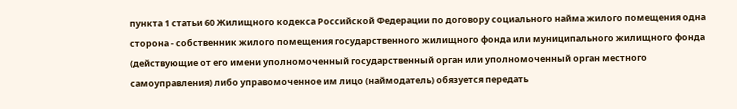пункта 1 статьи 60 Жилищного кодекса Российской Федерации по договору социального найма жилого помещения одна сторона - собственник жилого помещения государственного жилищного фонда или муниципального жилищного фонда (действующие от его имени уполномоченный государственный орган или уполномоченный орган местного самоуправления) либо управомоченное им лицо (наймодатель) обязуется передать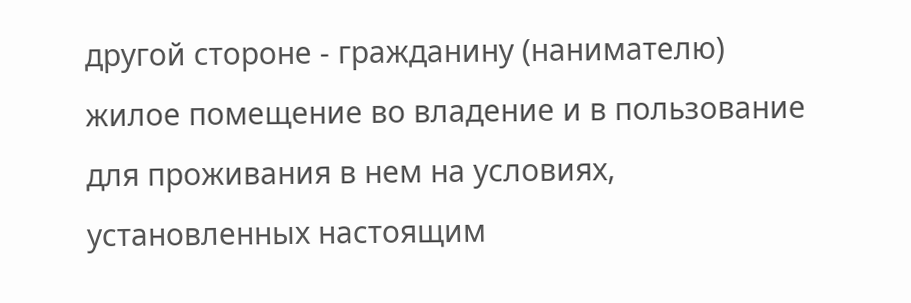другой стороне - гражданину (нанимателю) жилое помещение во владение и в пользование для проживания в нем на условиях, установленных настоящим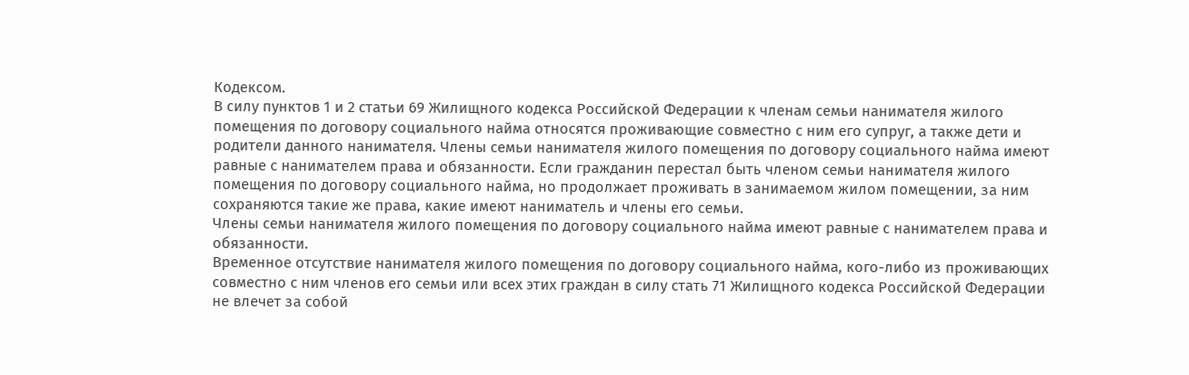Кодексом.
В силу пунктов 1 и 2 статьи 69 Жилищного кодекса Российской Федерации к членам семьи нанимателя жилого помещения по договору социального найма относятся проживающие совместно с ним его супруг, а также дети и родители данного нанимателя. Члены семьи нанимателя жилого помещения по договору социального найма имеют равные с нанимателем права и обязанности. Если гражданин перестал быть членом семьи нанимателя жилого помещения по договору социального найма, но продолжает проживать в занимаемом жилом помещении, за ним сохраняются такие же права, какие имеют наниматель и члены его семьи.
Члены семьи нанимателя жилого помещения по договору социального найма имеют равные с нанимателем права и обязанности.
Временное отсутствие нанимателя жилого помещения по договору социального найма, кого-либо из проживающих совместно с ним членов его семьи или всех этих граждан в силу стать 71 Жилищного кодекса Российской Федерации не влечет за собой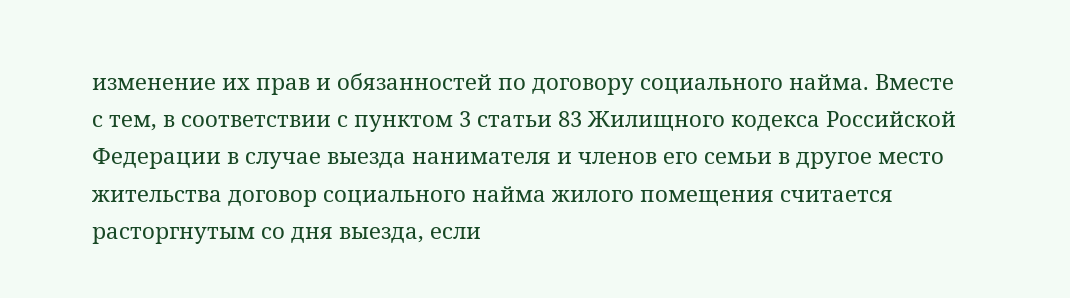изменение их прав и обязанностей по договору социального найма. Вместе с тем, в соответствии с пунктом 3 статьи 83 Жилищного кодекса Российской Федерации в случае выезда нанимателя и членов его семьи в другое место жительства договор социального найма жилого помещения считается расторгнутым со дня выезда, если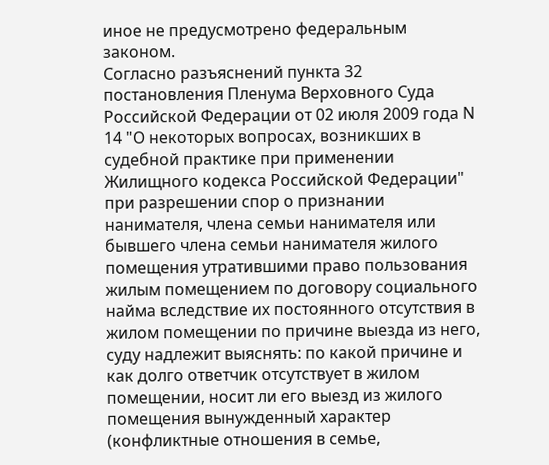иное не предусмотрено федеральным законом.
Согласно разъяснений пункта 32 постановления Пленума Верховного Суда Российской Федерации от 02 июля 2009 года N 14 "О некоторых вопросах, возникших в судебной практике при применении Жилищного кодекса Российской Федерации" при разрешении спор о признании нанимателя, члена семьи нанимателя или бывшего члена семьи нанимателя жилого помещения утратившими право пользования жилым помещением по договору социального найма вследствие их постоянного отсутствия в жилом помещении по причине выезда из него, суду надлежит выяснять: по какой причине и как долго ответчик отсутствует в жилом помещении, носит ли его выезд из жилого помещения вынужденный характер (конфликтные отношения в семье,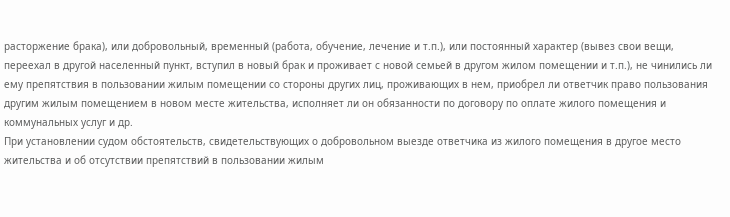расторжение брака), или добровольный, временный (работа, обучение, лечение и т.п.), или постоянный характер (вывез свои вещи, переехал в другой населенный пункт, вступил в новый брак и проживает с новой семьей в другом жилом помещении и т.п.), не чинились ли ему препятствия в пользовании жилым помещении со стороны других лиц, проживающих в нем, приобрел ли ответчик право пользования другим жилым помещением в новом месте жительства, исполняет ли он обязанности по договору по оплате жилого помещения и коммунальных услуг и др.
При установлении судом обстоятельств, свидетельствующих о добровольном выезде ответчика из жилого помещения в другое место жительства и об отсутствии препятствий в пользовании жилым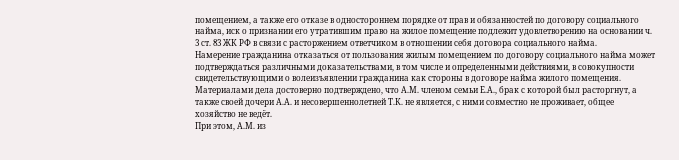помещением, а также его отказе в одностороннем порядке от прав и обязанностей по договору социального найма, иск о признании его утратившим право на жилое помещение подлежит удовлетворению на основании ч. 3 ст. 83 ЖК РФ в связи с расторжением ответчиком в отношении себя договора социального найма.
Намерение гражданина отказаться от пользования жилым помещением по договору социального найма может подтверждаться различными доказательствами, в том числе и определенными действиями, в совокупности свидетельствующими о волеизъявлении гражданина как стороны в договоре найма жилого помещения.
Материалами дела достоверно подтверждено, что А.М. членом семьи Е.А., брак с которой был расторгнут, а также своей дочери А.А. и несовершеннолетней Т.К. не является, с ними совместно не проживает, общее хозяйство не ведёт.
При этом, А.М. из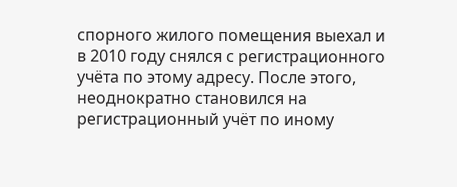спорного жилого помещения выехал и в 2010 году снялся с регистрационного учёта по этому адресу. После этого, неоднократно становился на регистрационный учёт по иному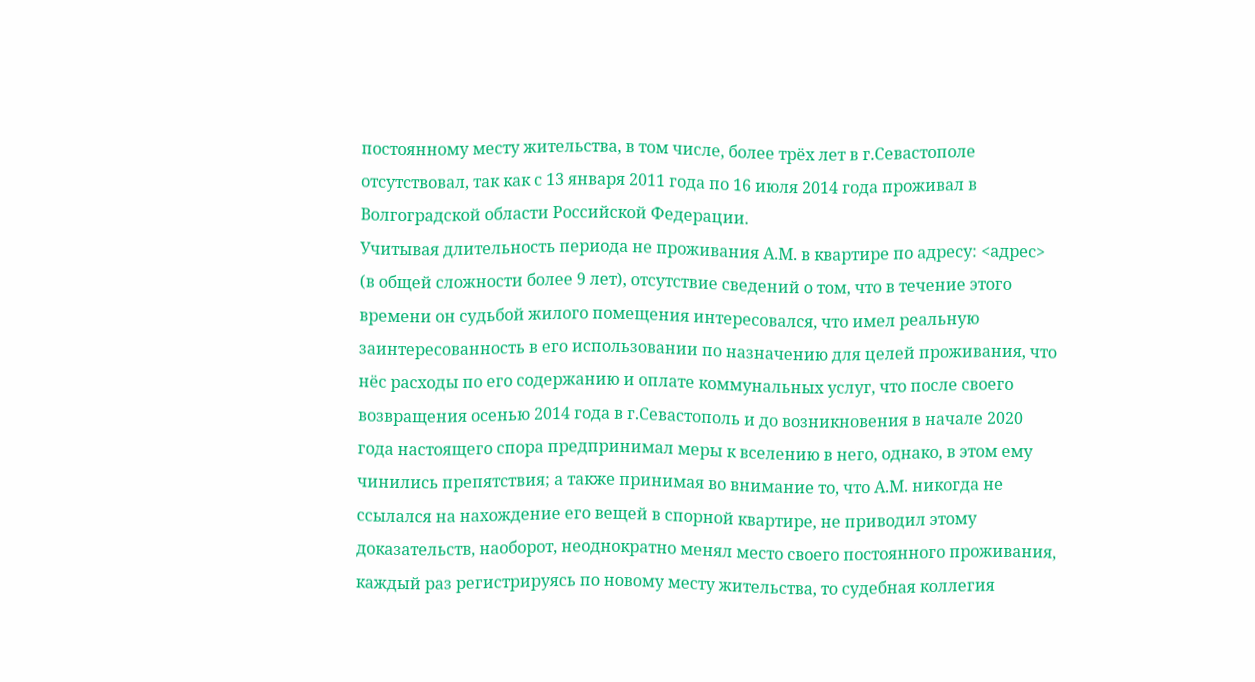постоянному месту жительства, в том числе, более трёх лет в г.Севастополе отсутствовал, так как с 13 января 2011 года по 16 июля 2014 года проживал в Волгоградской области Российской Федерации.
Учитывая длительность периода не проживания А.М. в квартире по адресу: <адрес> (в общей сложности более 9 лет), отсутствие сведений о том, что в течение этого времени он судьбой жилого помещения интересовался, что имел реальную заинтересованность в его использовании по назначению для целей проживания, что нёс расходы по его содержанию и оплате коммунальных услуг, что после своего возвращения осенью 2014 года в г.Севастополь и до возникновения в начале 2020 года настоящего спора предпринимал меры к вселению в него, однако, в этом ему чинились препятствия; а также принимая во внимание то, что А.М. никогда не ссылался на нахождение его вещей в спорной квартире, не приводил этому доказательств, наоборот, неоднократно менял место своего постоянного проживания, каждый раз регистрируясь по новому месту жительства, то судебная коллегия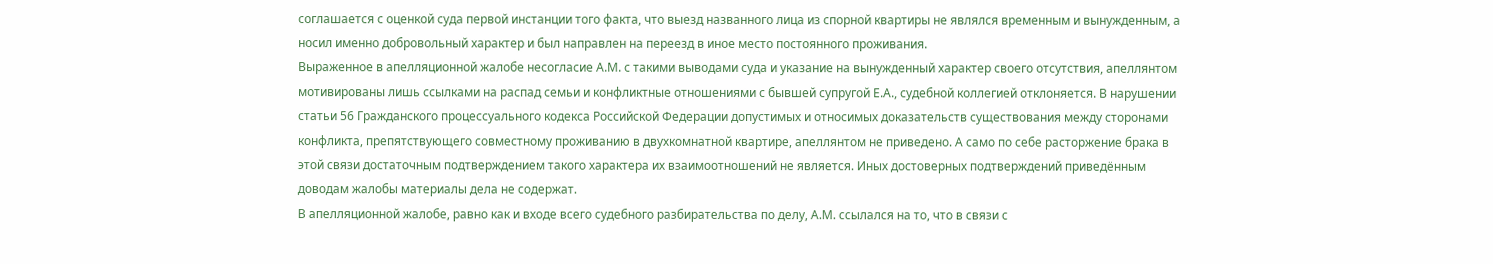соглашается с оценкой суда первой инстанции того факта, что выезд названного лица из спорной квартиры не являлся временным и вынужденным, а носил именно добровольный характер и был направлен на переезд в иное место постоянного проживания.
Выраженное в апелляционной жалобе несогласие А.М. с такими выводами суда и указание на вынужденный характер своего отсутствия, апеллянтом мотивированы лишь ссылками на распад семьи и конфликтные отношениями с бывшей супругой Е.А., судебной коллегией отклоняется. В нарушении статьи 56 Гражданского процессуального кодекса Российской Федерации допустимых и относимых доказательств существования между сторонами конфликта, препятствующего совместному проживанию в двухкомнатной квартире, апеллянтом не приведено. А само по себе расторжение брака в этой связи достаточным подтверждением такого характера их взаимоотношений не является. Иных достоверных подтверждений приведённым доводам жалобы материалы дела не содержат.
В апелляционной жалобе, равно как и входе всего судебного разбирательства по делу, А.М. ссылался на то, что в связи с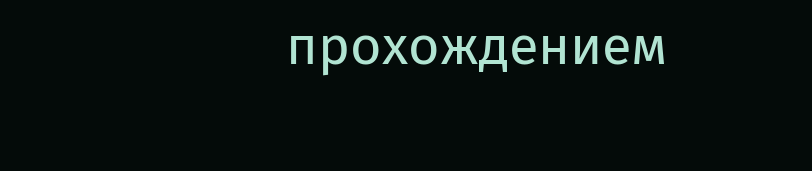прохождением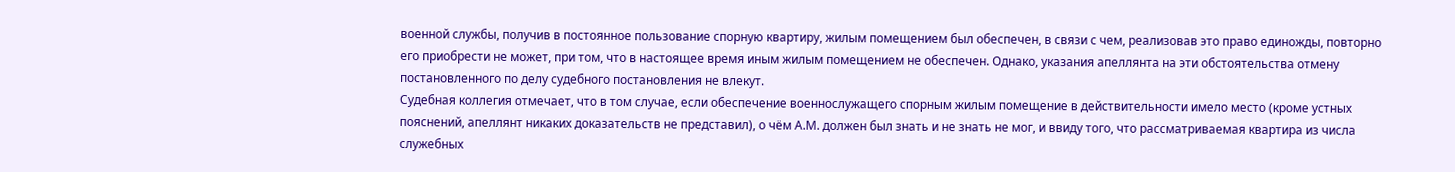военной службы, получив в постоянное пользование спорную квартиру, жилым помещением был обеспечен, в связи с чем, реализовав это право единожды, повторно его приобрести не может, при том, что в настоящее время иным жилым помещением не обеспечен. Однако, указания апеллянта на эти обстоятельства отмену постановленного по делу судебного постановления не влекут.
Судебная коллегия отмечает, что в том случае, если обеспечение военнослужащего спорным жилым помещение в действительности имело место (кроме устных пояснений, апеллянт никаких доказательств не представил), о чём А.М. должен был знать и не знать не мог, и ввиду того, что рассматриваемая квартира из числа служебных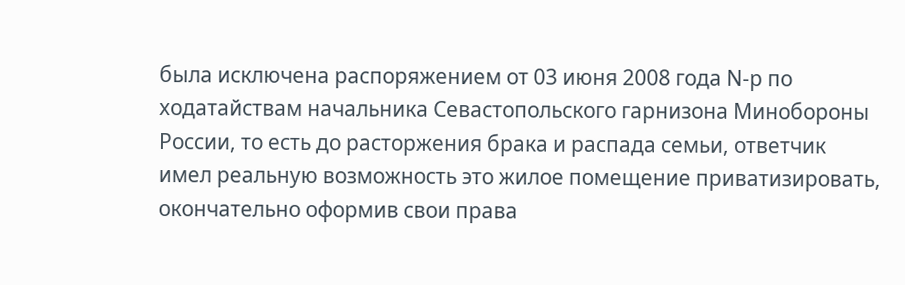была исключена распоряжением от 03 июня 2008 года N-р по ходатайствам начальника Севастопольского гарнизона Минобороны России, то есть до расторжения брака и распада семьи, ответчик имел реальную возможность это жилое помещение приватизировать, окончательно оформив свои права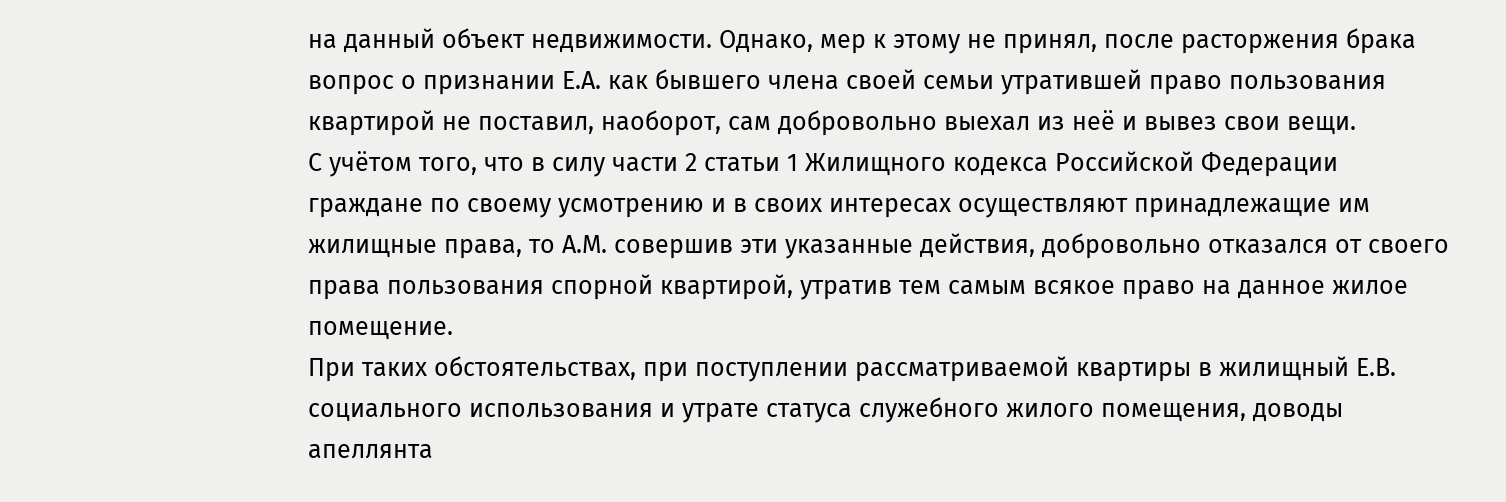на данный объект недвижимости. Однако, мер к этому не принял, после расторжения брака вопрос о признании Е.А. как бывшего члена своей семьи утратившей право пользования квартирой не поставил, наоборот, сам добровольно выехал из неё и вывез свои вещи.
С учётом того, что в силу части 2 статьи 1 Жилищного кодекса Российской Федерации граждане по своему усмотрению и в своих интересах осуществляют принадлежащие им жилищные права, то А.М. совершив эти указанные действия, добровольно отказался от своего права пользования спорной квартирой, утратив тем самым всякое право на данное жилое помещение.
При таких обстоятельствах, при поступлении рассматриваемой квартиры в жилищный Е.В. социального использования и утрате статуса служебного жилого помещения, доводы апеллянта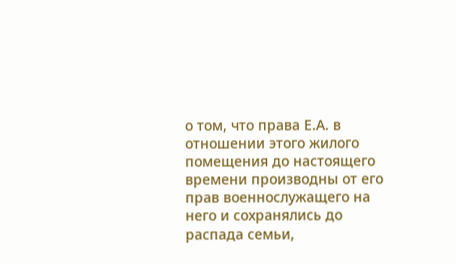о том, что права Е.А. в отношении этого жилого помещения до настоящего времени производны от его прав военнослужащего на него и сохранялись до распада семьи,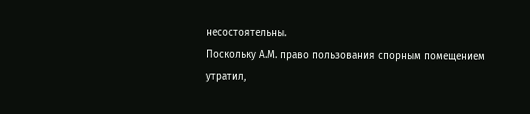несостоятельны.
Поскольку А.М. право пользования спорным помещением утратил,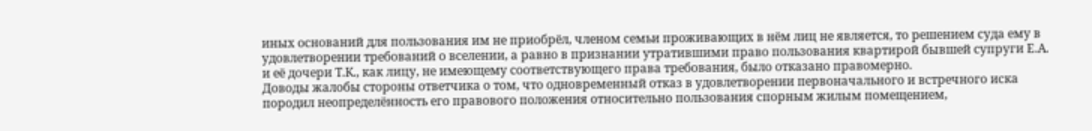иных оснований для пользования им не приобрёл, членом семьи проживающих в нём лиц не является, то решением суда ему в удовлетворении требований о вселении, а равно в признании утратившими право пользования квартирой бывшей супруги Е.А. и её дочери Т.К., как лицу, не имеющему соответствующего права требования, было отказано правомерно.
Доводы жалобы стороны ответчика о том, что одновременный отказ в удовлетворении первоначального и встречного иска породил неопределённость его правового положения относительно пользования спорным жилым помещением,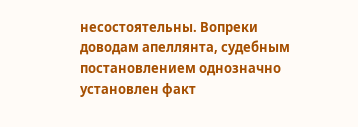несостоятельны. Вопреки доводам апеллянта, судебным постановлением однозначно установлен факт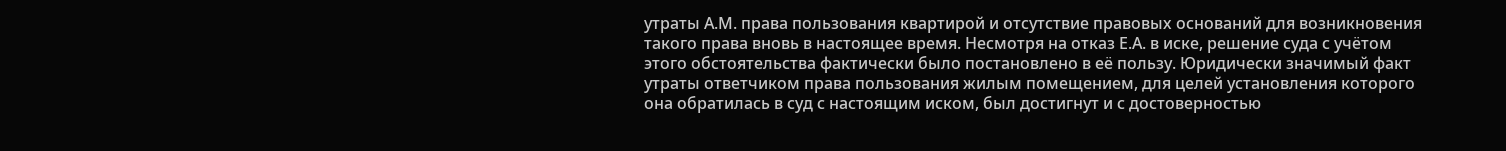утраты А.М. права пользования квартирой и отсутствие правовых оснований для возникновения такого права вновь в настоящее время. Несмотря на отказ Е.А. в иске, решение суда с учётом этого обстоятельства фактически было постановлено в её пользу. Юридически значимый факт утраты ответчиком права пользования жилым помещением, для целей установления которого она обратилась в суд с настоящим иском, был достигнут и с достоверностью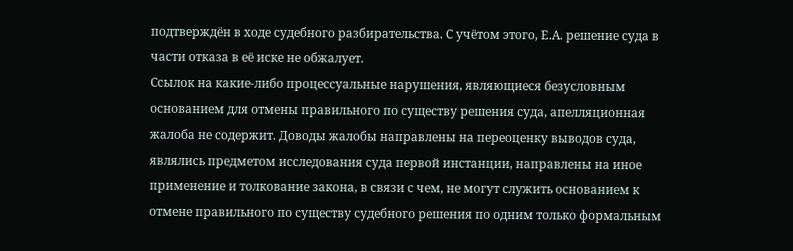подтверждён в ходе судебного разбирательства. С учётом этого, Е.А. решение суда в части отказа в её иске не обжалует.
Ссылок на какие-либо процессуальные нарушения, являющиеся безусловным основанием для отмены правильного по существу решения суда, апелляционная жалоба не содержит. Доводы жалобы направлены на переоценку выводов суда, являлись предметом исследования суда первой инстанции, направлены на иное применение и толкование закона, в связи с чем, не могут служить основанием к отмене правильного по существу судебного решения по одним только формальным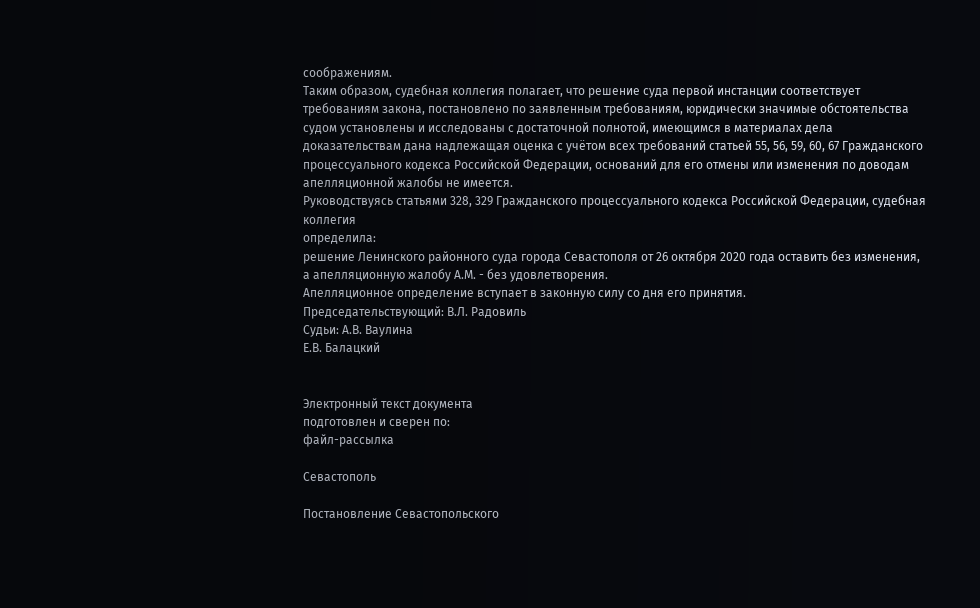соображениям.
Таким образом, судебная коллегия полагает, что решение суда первой инстанции соответствует требованиям закона, постановлено по заявленным требованиям, юридически значимые обстоятельства судом установлены и исследованы с достаточной полнотой, имеющимся в материалах дела доказательствам дана надлежащая оценка с учётом всех требований статьей 55, 56, 59, 60, 67 Гражданского процессуального кодекса Российской Федерации, оснований для его отмены или изменения по доводам апелляционной жалобы не имеется.
Руководствуясь статьями 328, 329 Гражданского процессуального кодекса Российской Федерации, судебная коллегия
определила:
решение Ленинского районного суда города Севастополя от 26 октября 2020 года оставить без изменения, а апелляционную жалобу А.М. - без удовлетворения.
Апелляционное определение вступает в законную силу со дня его принятия.
Председательствующий: В.Л. Радовиль
Судьи: А.В. Ваулина
Е.В. Балацкий


Электронный текст документа
подготовлен и сверен по:
файл-рассылка

Севастополь

Постановление Севастопольского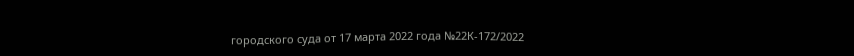городского суда от 17 марта 2022 года №22К-172/2022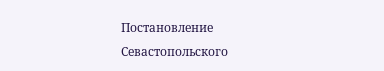Постановление Севастопольского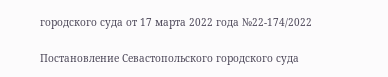городского суда от 17 марта 2022 года №22-174/2022

Постановление Севастопольского городского суда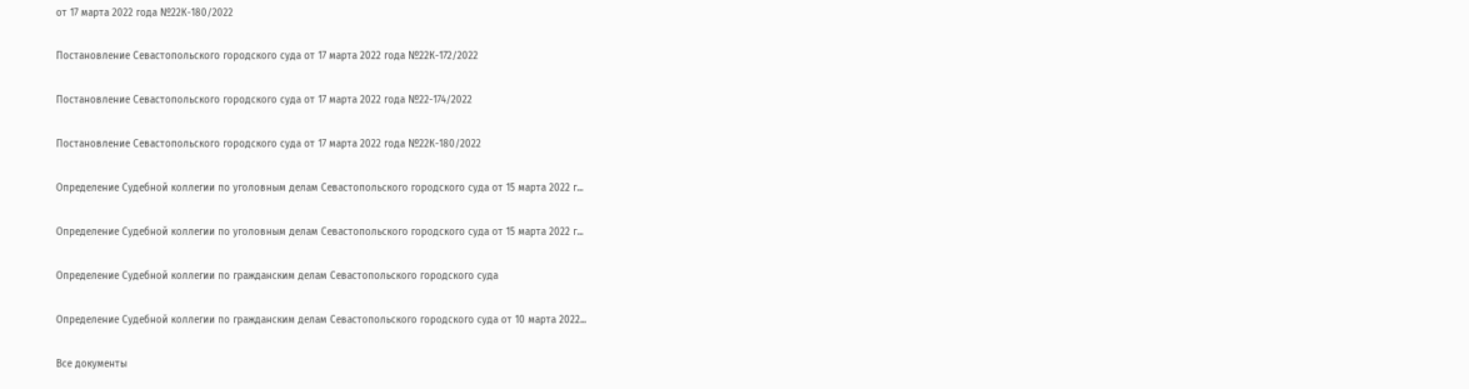от 17 марта 2022 года №22К-180/2022

Постановление Севастопольского городского суда от 17 марта 2022 года №22К-172/2022

Постановление Севастопольского городского суда от 17 марта 2022 года №22-174/2022

Постановление Севастопольского городского суда от 17 марта 2022 года №22К-180/2022

Определение Судебной коллегии по уголовным делам Севастопольского городского суда от 15 марта 2022 г...

Определение Судебной коллегии по уголовным делам Севастопольского городского суда от 15 марта 2022 г...

Определение Судебной коллегии по гражданским делам Севастопольского городского суда

Определение Судебной коллегии по гражданским делам Севастопольского городского суда от 10 марта 2022...

Все документы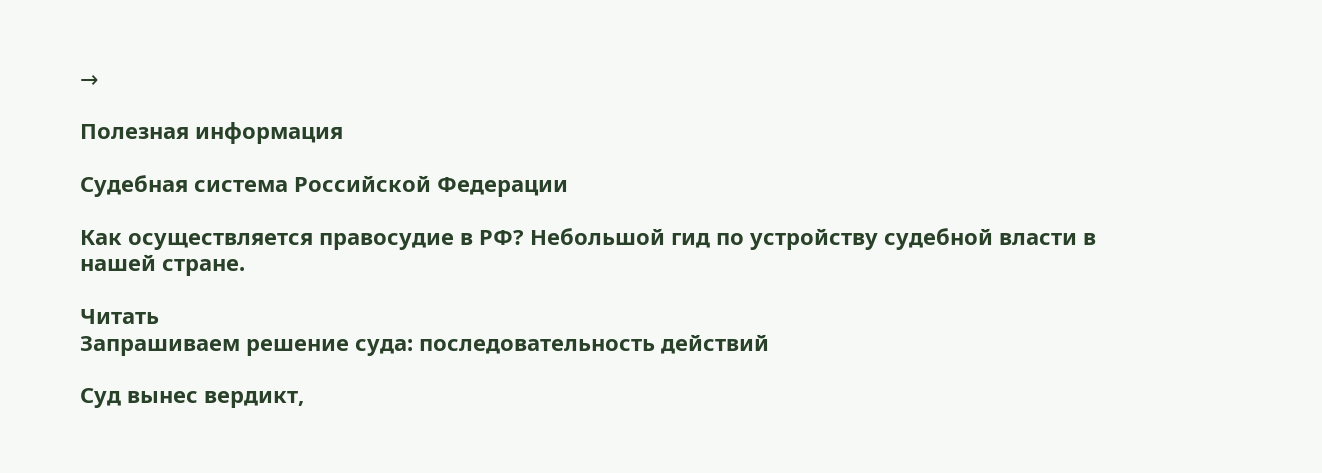→

Полезная информация

Судебная система Российской Федерации

Как осуществляется правосудие в РФ? Небольшой гид по устройству судебной власти в нашей стране.

Читать
Запрашиваем решение суда: последовательность действий

Суд вынес вердикт,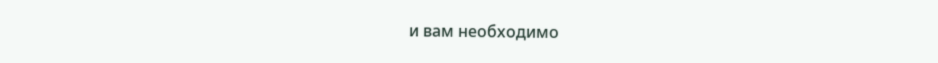и вам необходимо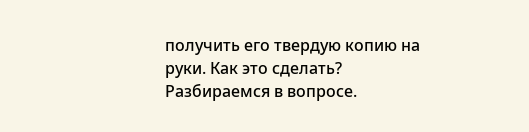получить его твердую копию на руки. Как это сделать? Разбираемся в вопросе.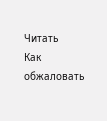Читать
Как обжаловать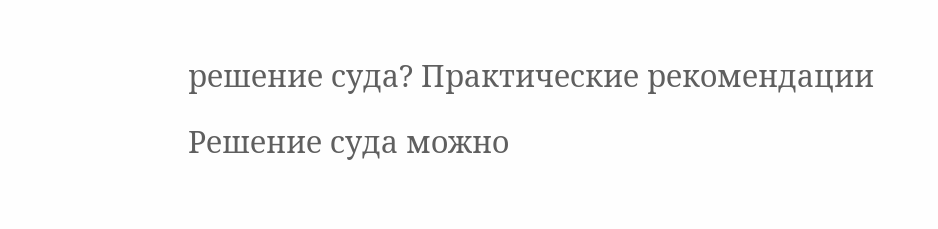решение суда? Практические рекомендации

Решение суда можно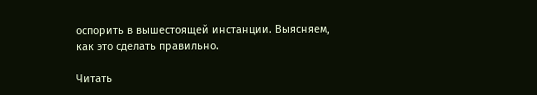оспорить в вышестоящей инстанции. Выясняем, как это сделать правильно.

Читать